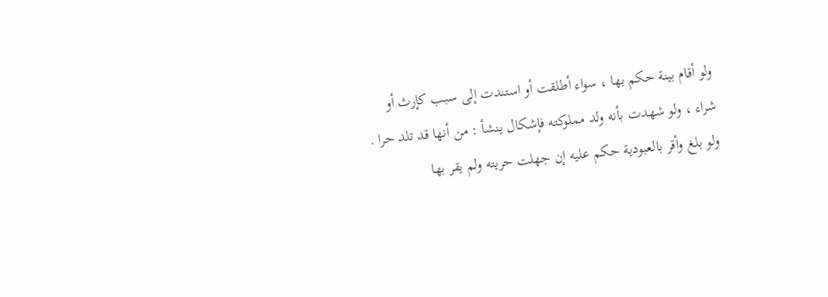ولو أقام بينة حكم بها ، سواء أطلقت أو استندت إلى سبب كإرث أو
شراء ، ولو شهدت بأنه ولد مملوكته فإشكال ينشأ : من أنها قد تلد حرا .
ولو بلغ وأقر بالعبودية حكم عليه إن جهلت حريته ولم يقر بها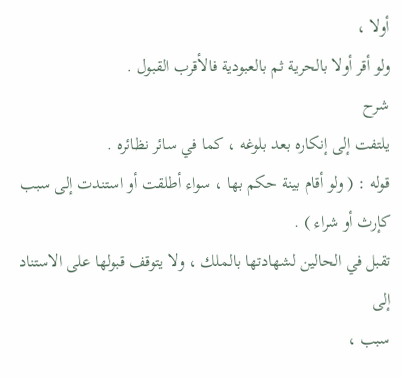أولا ،
ولو أقر أولا بالحرية ثم بالعبودية فالأقرب القبول .
شرح
يلتفت إلى إنكاره بعد بلوغه ، كما في سائر نظائره .
قوله : ( ولو أقام بينة حكم بها ، سواء أطلقت أو استندت إلى سبب
كإرث أو شراء ) .
تقبل في الحالين لشهادتها بالملك ، ولا يتوقف قبولها على الاستناد إلى
سبب ،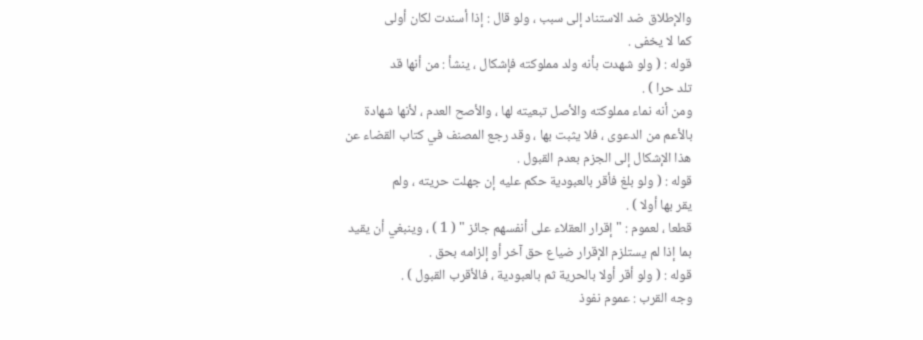والإطلاق ضد الاستناد إلى سبب ، ولو قال : إذا أسندت لكان أولى
كما لا يخفى .
قوله : ( ولو شهدت بأنه ولد مملوكته فإشكال ، ينشأ : من أنها قد
تلد حرا ) .
ومن أنه نماء مملوكته والأصل تبعيته لها ، والأصح العدم ، لأنها شهادة
بالأعم من الدعوى ، فلا يثبت بها ، وقد رجع المصنف في كتاب القضاء عن
هذا الإشكال إلى الجزم بعدم القبول .
قوله : ( ولو بلغ فأقر بالعبودية حكم عليه إن جهلت حريته ، ولم
يقر بها أولا ) .
قطعا ، لعموم : " إقرار العقلاء على أنفسهم جائز " ( 1 ) ، وينبغي أن يقيد
بما إذا لم يستلزم الإقرار ضياع حق آخر أو إلزامه بحق .
قوله : ( ولو أقر أولا بالحرية ثم بالعبودية ، فالأقرب القبول ) .
وجه القرب : عموم نفوذ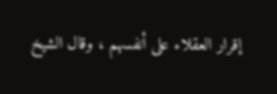إقرار العقلاء على أنفسهم ، وقال الشيخ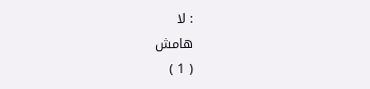: لا
هامش
( 1 )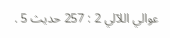عوالي اللآلي 2 : 257 حديث 5 .